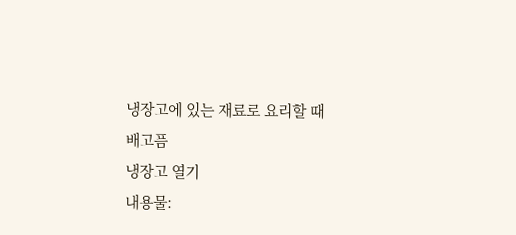냉장고에 있는 재료로 요리할 때
배고픔
냉장고 열기
내용물: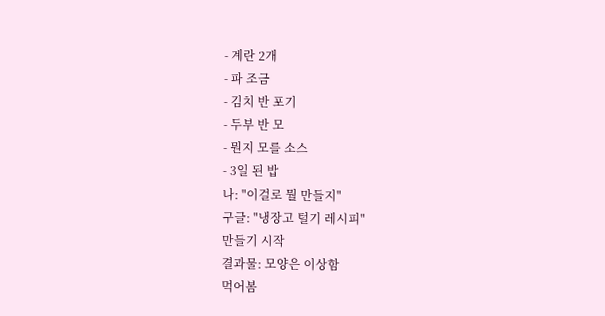- 계란 2개
- 파 조금
- 김치 반 포기
- 두부 반 모
- 뭔지 모를 소스
- 3일 된 밥
나: "이걸로 뭘 만들지"
구글: "냉장고 털기 레시피"
만들기 시작
결과물: 모양은 이상함
먹어봄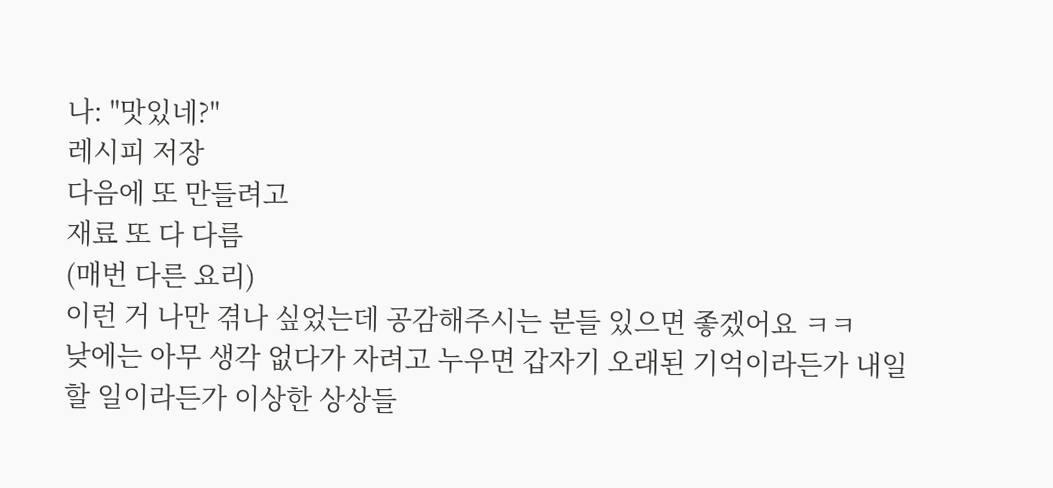나: "맛있네?"
레시피 저장
다음에 또 만들려고
재료 또 다 다름
(매번 다른 요리)
이런 거 나만 겪나 싶었는데 공감해주시는 분들 있으면 좋겠어요 ㅋㅋ
낮에는 아무 생각 없다가 자려고 누우면 갑자기 오래된 기억이라든가 내일 할 일이라든가 이상한 상상들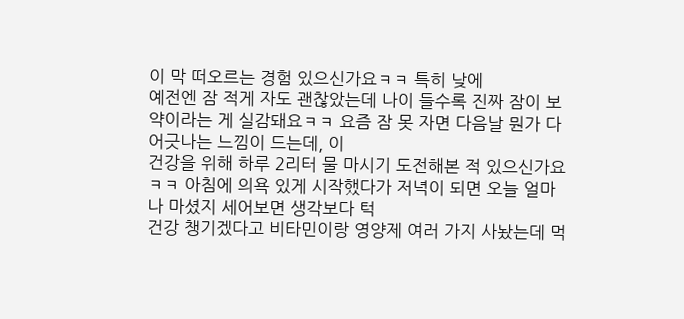이 막 떠오르는 경험 있으신가요ㅋㅋ 특히 낮에
예전엔 잠 적게 자도 괜찮았는데 나이 들수록 진짜 잠이 보약이라는 게 실감돼요ㅋㅋ 요즘 잠 못 자면 다음날 뭔가 다 어긋나는 느낌이 드는데, 이
건강을 위해 하루 2리터 물 마시기 도전해본 적 있으신가요ㅋㅋ 아침에 의욕 있게 시작했다가 저녁이 되면 오늘 얼마나 마셨지 세어보면 생각보다 턱
건강 챙기겠다고 비타민이랑 영양제 여러 가지 사놨는데 먹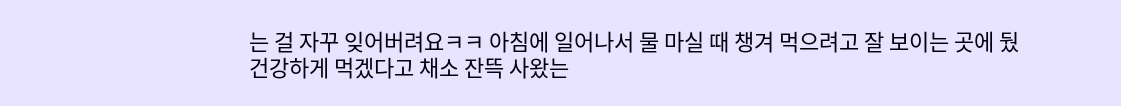는 걸 자꾸 잊어버려요ㅋㅋ 아침에 일어나서 물 마실 때 챙겨 먹으려고 잘 보이는 곳에 뒀
건강하게 먹겠다고 채소 잔뜩 사왔는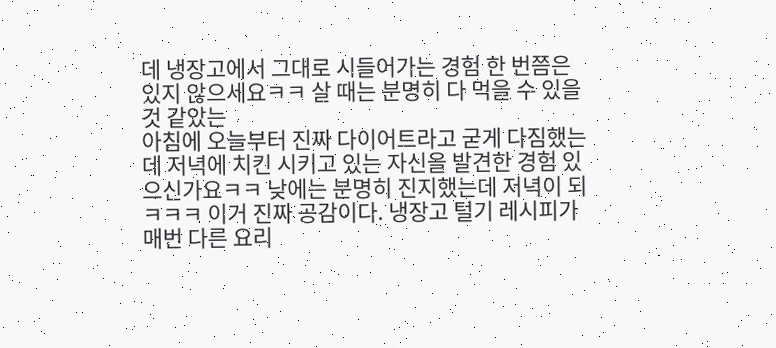데 냉장고에서 그대로 시들어가는 경험 한 번쯤은 있지 않으세요ㅋㅋ 살 때는 분명히 다 먹을 수 있을 것 같았는
아침에 오늘부터 진짜 다이어트라고 굳게 다짐했는데 저녁에 치킨 시키고 있는 자신을 발견한 경험 있으신가요ㅋㅋ 낮에는 분명히 진지했는데 저녁이 되
ㅋㅋㅋ 이거 진짜 공감이다. 냉장고 털기 레시피가 매번 다른 요리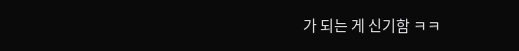가 되는 게 신기함 ㅋㅋ